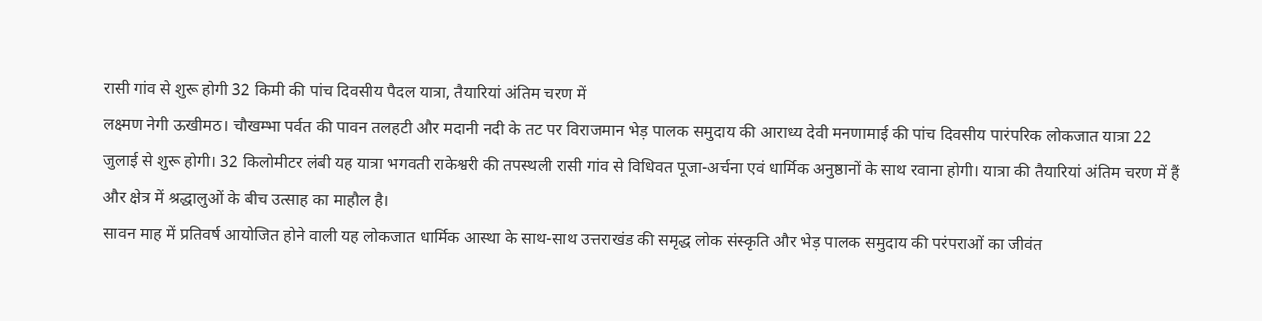रासी गांव से शुरू होगी 32 किमी की पांच दिवसीय पैदल यात्रा, तैयारियां अंतिम चरण में
लक्ष्मण नेगी ऊखीमठ। चौखम्भा पर्वत की पावन तलहटी और मदानी नदी के तट पर विराजमान भेड़ पालक समुदाय की आराध्य देवी मनणामाई की पांच दिवसीय पारंपरिक लोकजात यात्रा 22 जुलाई से शुरू होगी। 32 किलोमीटर लंबी यह यात्रा भगवती राकेश्वरी की तपस्थली रासी गांव से विधिवत पूजा-अर्चना एवं धार्मिक अनुष्ठानों के साथ रवाना होगी। यात्रा की तैयारियां अंतिम चरण में हैं और क्षेत्र में श्रद्धालुओं के बीच उत्साह का माहौल है।
सावन माह में प्रतिवर्ष आयोजित होने वाली यह लोकजात धार्मिक आस्था के साथ-साथ उत्तराखंड की समृद्ध लोक संस्कृति और भेड़ पालक समुदाय की परंपराओं का जीवंत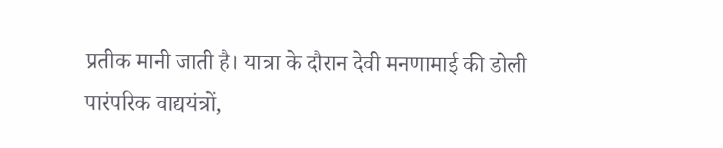प्रतीक मानी जाती है। यात्रा के दौरान देवी मनणामाई की डोली पारंपरिक वाद्ययंत्रों,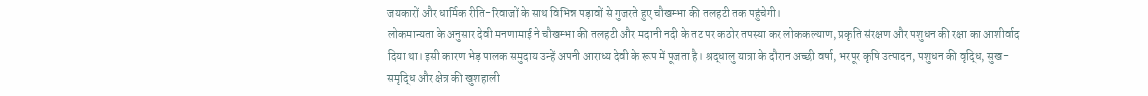जयकारों और धार्मिक रीति-रिवाजों के साथ विभिन्न पड़ावों से गुजरते हुए चौखम्भा की तलहटी तक पहुंचेगी।
लोकमान्यता के अनुसार देवी मनणामाई ने चौखम्भा की तलहटी और मदानी नदी के तट पर कठोर तपस्या कर लोककल्याण, प्रकृति संरक्षण और पशुधन की रक्षा का आशीर्वाद दिया था। इसी कारण भेड़ पालक समुदाय उन्हें अपनी आराध्य देवी के रूप में पूजता है। श्रद्धालु यात्रा के दौरान अच्छी वर्षा, भरपूर कृषि उत्पादन, पशुधन की वृद्धि, सुख-समृद्धि और क्षेत्र की खुशहाली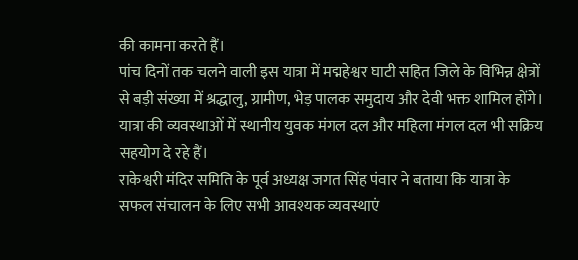की कामना करते हैं।
पांच दिनों तक चलने वाली इस यात्रा में मद्महेश्वर घाटी सहित जिले के विभिन्न क्षेत्रों से बड़ी संख्या में श्रद्धालु, ग्रामीण, भेड़ पालक समुदाय और देवी भक्त शामिल होंगे। यात्रा की व्यवस्थाओं में स्थानीय युवक मंगल दल और महिला मंगल दल भी सक्रिय सहयोग दे रहे हैं।
राकेश्वरी मंदिर समिति के पूर्व अध्यक्ष जगत सिंह पंवार ने बताया कि यात्रा के सफल संचालन के लिए सभी आवश्यक व्यवस्थाएं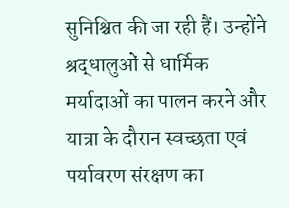सुनिश्चित की जा रही हैं। उन्होंने श्रद्धालुओं से धार्मिक मर्यादाओं का पालन करने और यात्रा के दौरान स्वच्छता एवं पर्यावरण संरक्षण का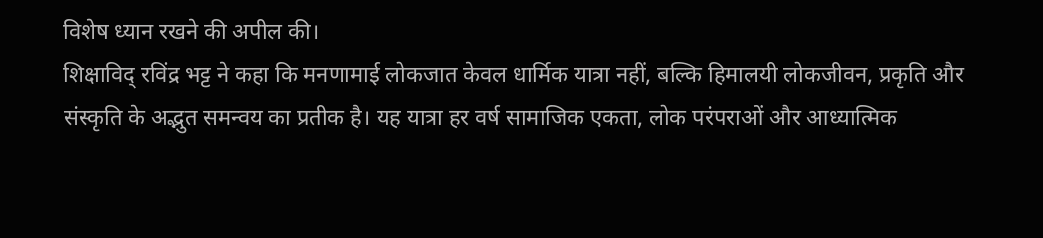विशेष ध्यान रखने की अपील की।
शिक्षाविद् रविंद्र भट्ट ने कहा कि मनणामाई लोकजात केवल धार्मिक यात्रा नहीं, बल्कि हिमालयी लोकजीवन, प्रकृति और संस्कृति के अद्भुत समन्वय का प्रतीक है। यह यात्रा हर वर्ष सामाजिक एकता, लोक परंपराओं और आध्यात्मिक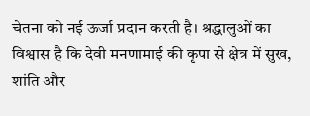चेतना को नई ऊर्जा प्रदान करती है। श्रद्धालुओं का विश्वास है कि देवी मनणामाई की कृपा से क्षेत्र में सुख, शांति और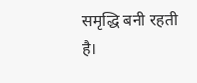समृद्धि बनी रहती है।